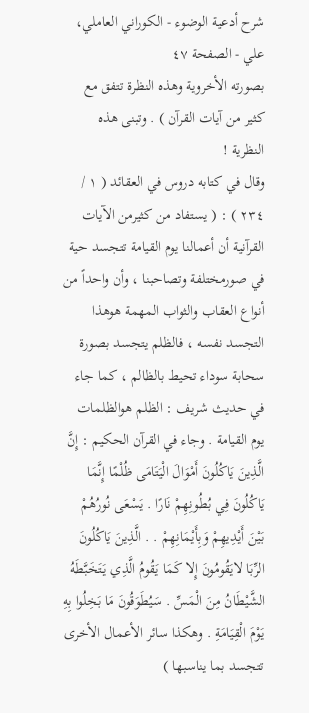شرح أدعية الوضوء - الكوراني العاملي، علي - الصفحة ٤٧
بصورته الأخروية وهذه النظرة تتفق مع كثير من آيات القرآن ) . وتبنى هذه النظرية !
وقال في كتابه دروس في العقائد ( ١ / ٢٣٤ ) : ( يستفاد من كثيرمن الآيات القرآنية أن أعمالنا يوم القيامة تتجسد حية في صورمختلفة وتصاحبنا ، وأن واحداً من أنواع العقاب والثواب المهمة هوهذا التجسد نفسه ، فالظلم يتجسد بصورة سحابة سوداء تحيط بالظالم ، كما جاء في حديث شريف : الظلم هوالظلمات يوم القيامة . وجاء في القرآن الحكيم : إِنَّ الَّذِينَ يَاكُلُونَ أَمْوَالَ الْيَتَامَى ظُلْمًا إِنَّمَا يَاكُلُونَ فِي بُطُونِهِمْ نَارًا . يَسْعَى نُورُهُمْ بَيْنَ أَيْدِيهِمْ وَبِأَيْمَانِهِمْ . . الَّذِينَ يَاكُلُونَ الرِّبَا لايَقُومُونَ إِلا كَمَا يَقُومُ الَّذِي يَتَخَبَّطَهُ الشَّيْطَانُ مِنَ الْمَسِّ . سَيُطَوَقُونَ مَا بَخِلُوا بِهِ يَوْمَ الْقِيَامَةِ . وهكذا سائر الأعمال الأخرى تتجسد بما يناسبها )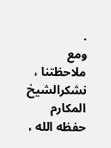.
ومع ملاحظتنا ، نشكرالشيخ المكارم حفظه الله ،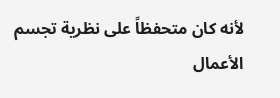لأنه كان متحفظاً على نظرية تجسم الأعمال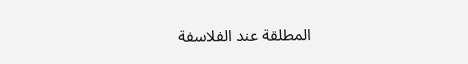المطلقة عند الفلاسفة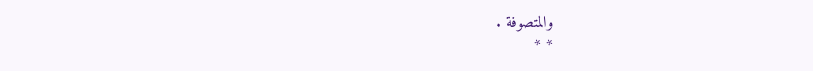والمتصوفة .
* *